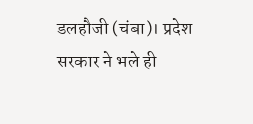डलहौजी (चंबा)। प्रदेश सरकार ने भले ही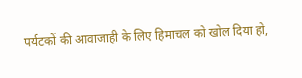पर्यटकों की आवाजाही के लिए हिमाचल को खोल दिया हो,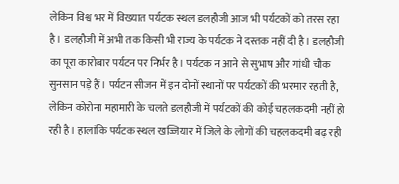लेकिन विश्व भर में विख्यात पर्यटक स्थल डलहौजी आज भी पर्यटकों को तरस रहा है। डलहौजी में अभी तक किसी भी राज्य के पर्यटक ने दस्तक नहीं दी है। डलहौजी का पूरा कारोबार पर्यटन पर निर्भर है। पर्यटक न आने से सुभाष और गांधी चौक सुनसान पड़े हैं। पर्यटन सीजन में इन दोनों स्थानों पर पर्यटकों की भरमार रहती है, लेकिन कोरोना महामारी के चलते डलहौजी में पर्यटकों की कोई चहलकदमी नहीं हो रही है। हालांकि पर्यटक स्थल खज्जियार में जिले के लोगों की चहलकदमी बढ़ रही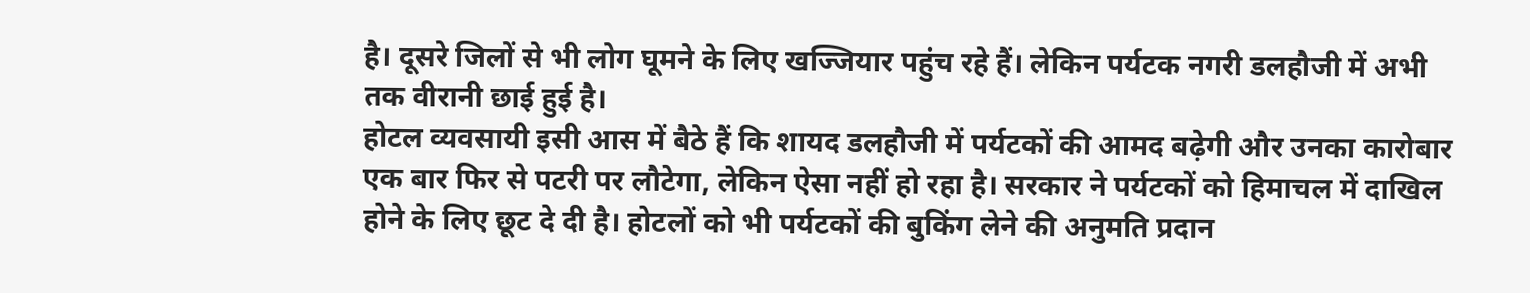है। दूसरे जिलों से भी लोग घूमने के लिए खज्जियार पहुंच रहे हैं। लेकिन पर्यटक नगरी डलहौजी में अभी तक वीरानी छाई हुई है।
होटल व्यवसायी इसी आस में बैठे हैं कि शायद डलहौजी में पर्यटकों की आमद बढ़ेगी और उनका कारोबार एक बार फिर से पटरी पर लौटेगा, लेकिन ऐसा नहीं हो रहा है। सरकार ने पर्यटकों को हिमाचल में दाखिल होने के लिए छूट दे दी है। होटलों को भी पर्यटकों की बुकिंग लेने की अनुमति प्रदान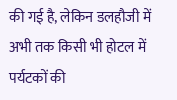की गई है, लेकिन डलहौजी में अभी तक किसी भी होटल में पर्यटकों की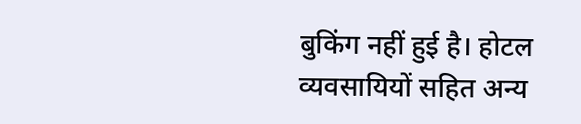बुकिंग नहीं हुई है। होटल व्यवसायियों सहित अन्य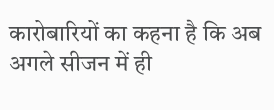कारोबारियों का कहना है कि अब अगले सीजन में ही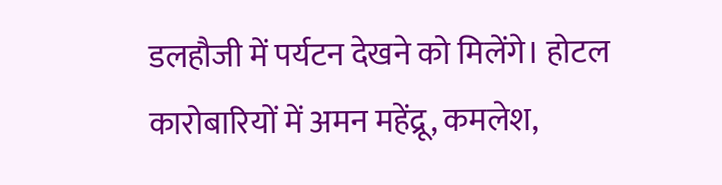डलहौजी में पर्यटन देखने को मिलेंगे। होटल कारोबारियों में अमन महेंद्रू, कमलेश,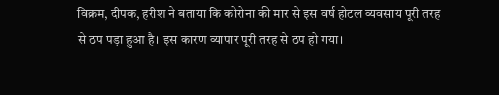विक्रम, दीपक, हरीश ने बताया कि कोरोना की मार से इस वर्ष होटल व्यवसाय पूरी तरह से ठप पड़ा हुआ है। इस कारण व्यापार पूरी तरह से ठप हो गया।